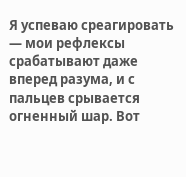Я успеваю среагировать — мои рефлексы срабатывают даже вперед разума, и с пальцев срывается огненный шар. Вот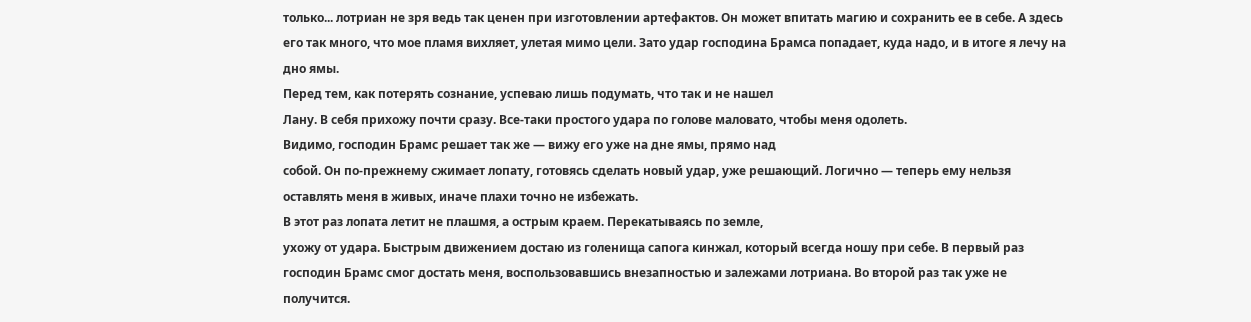только... лотриан не зря ведь так ценен при изготовлении артефактов. Он может впитать магию и сохранить ее в себе. А здесь его так много, что мое пламя вихляет, улетая мимо цели. Зато удар господина Брамса попадает, куда надо, и в итоге я лечу на дно ямы.
Перед тем, как потерять сознание, успеваю лишь подумать, что так и не нашел
Лану. В себя прихожу почти сразу. Все-таки простого удара по голове маловато, чтобы меня одолеть.
Видимо, господин Брамс решает так же — вижу его уже на дне ямы, прямо над
собой. Он по-прежнему сжимает лопату, готовясь сделать новый удар, уже решающий. Логично — теперь ему нельзя оставлять меня в живых, иначе плахи точно не избежать.
В этот раз лопата летит не плашмя, а острым краем. Перекатываясь по земле,
ухожу от удара. Быстрым движением достаю из голенища сапога кинжал, который всегда ношу при себе. В первый раз господин Брамс смог достать меня, воспользовавшись внезапностью и залежами лотриана. Во второй раз так уже не получится.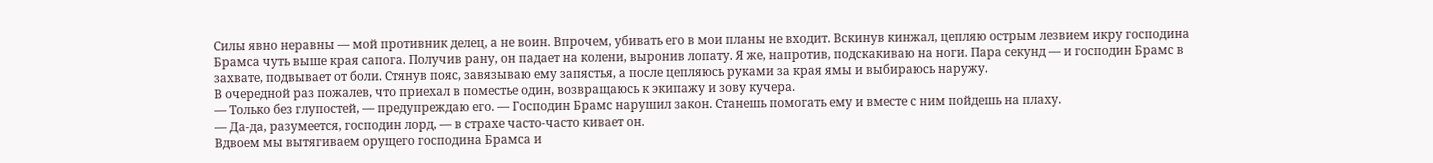Силы явно неравны — мой противник делец, а не воин. Впрочем, убивать его в мои планы не входит. Вскинув кинжал, цепляю острым лезвием икру господина Брамса чуть выше края сапога. Получив рану, он падает на колени, выронив лопату. Я же, напротив, подскакиваю на ноги. Пара секунд — и господин Брамс в захвате, подвывает от боли. Стянув пояс, завязываю ему запястья, а после цепляюсь руками за края ямы и выбираюсь наружу.
В очередной раз пожалев, что приехал в поместье один, возвращаюсь к экипажу и зову кучера.
— Только без глупостей, — предупреждаю его. — Господин Брамс нарушил закон. Станешь помогать ему и вместе с ним пойдешь на плаху.
— Да-да, разумеется, господин лорд, — в страхе часто-часто кивает он.
Вдвоем мы вытягиваем орущего господина Брамса и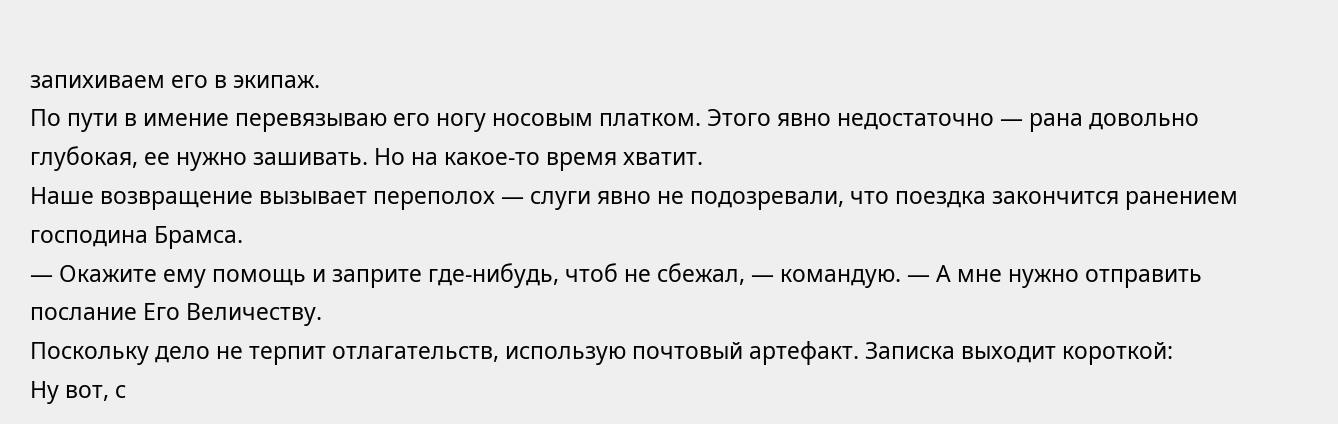запихиваем его в экипаж.
По пути в имение перевязываю его ногу носовым платком. Этого явно недостаточно — рана довольно глубокая, ее нужно зашивать. Но на какое-то время хватит.
Наше возвращение вызывает переполох — слуги явно не подозревали, что поездка закончится ранением господина Брамса.
— Окажите ему помощь и заприте где-нибудь, чтоб не сбежал, — командую. — А мне нужно отправить послание Его Величеству.
Поскольку дело не терпит отлагательств, использую почтовый артефакт. Записка выходит короткой:
Ну вот, с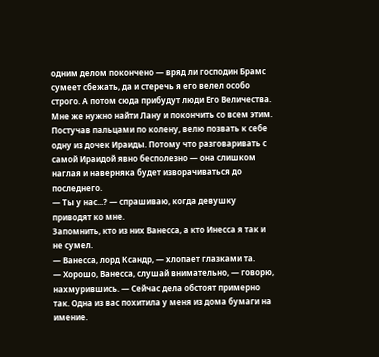одним делом покончено — вряд ли господин Брамс сумеет сбежать, да и стеречь я его велел особо строго. А потом сюда прибудут люди Его Величества. Мне же нужно найти Лану и покончить со всем этим.
Постучав пальцами по колену, велю позвать к себе одну из дочек Ираиды. Потому что разговаривать с самой Ираидой явно бесполезно — она слишком наглая и наверняка будет изворачиваться до последнего.
— Ты у нас...? — спрашиваю, когда девушку приводят ко мне.
Запомнить, кто из них Ванесса, а кто Инесса я так и не сумел.
— Ванесса, лорд Ксандр, — хлопает глазками та.
— Хорошо, Ванесса, слушай внимательно, — говорю, нахмурившись. — Сейчас дела обстоят примерно так. Одна из вас похитила у меня из дома бумаги на имение.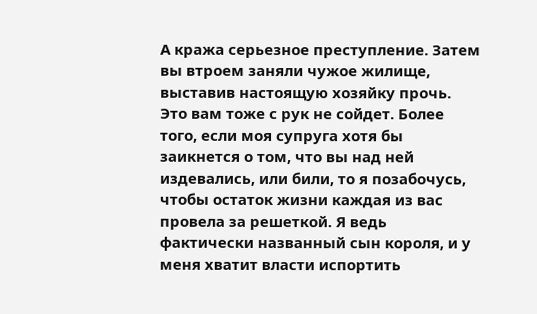А кража серьезное преступление. Затем вы втроем заняли чужое жилище, выставив настоящую хозяйку прочь. Это вам тоже с рук не сойдет. Более того, если моя супруга хотя бы заикнется о том, что вы над ней издевались, или били, то я позабочусь, чтобы остаток жизни каждая из вас провела за решеткой. Я ведь фактически названный сын короля, и у меня хватит власти испортить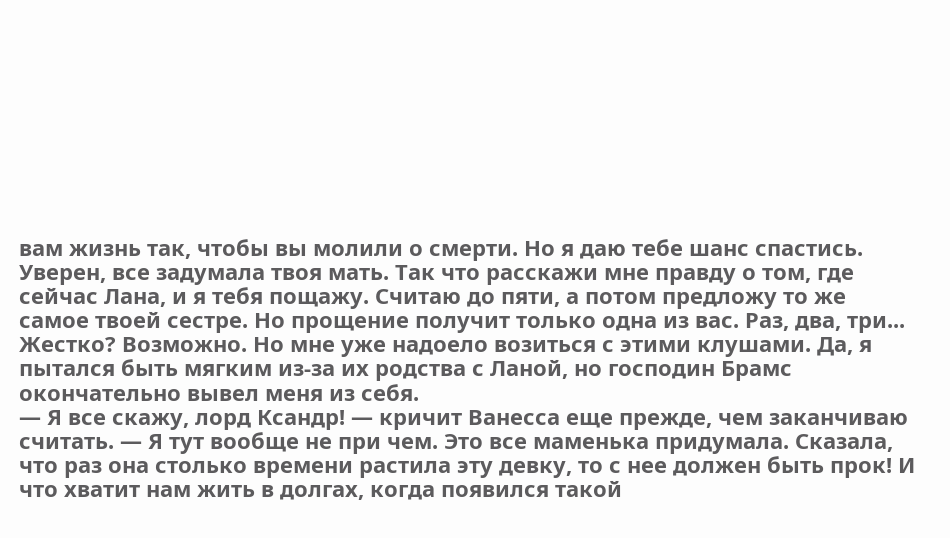вам жизнь так, чтобы вы молили о смерти. Но я даю тебе шанс спастись. Уверен, все задумала твоя мать. Так что расскажи мне правду о том, где сейчас Лана, и я тебя пощажу. Считаю до пяти, а потом предложу то же самое твоей сестре. Но прощение получит только одна из вас. Раз, два, три...
Жестко? Возможно. Но мне уже надоело возиться с этими клушами. Да, я пытался быть мягким из-за их родства с Ланой, но господин Брамс окончательно вывел меня из себя.
— Я все скажу, лорд Ксандр! — кричит Ванесса еще прежде, чем заканчиваю считать. — Я тут вообще не при чем. Это все маменька придумала. Сказала, что раз она столько времени растила эту девку, то с нее должен быть прок! И что хватит нам жить в долгах, когда появился такой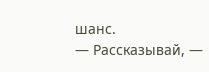шанс.
— Рассказывай, —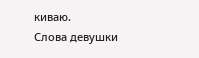киваю.
Слова девушки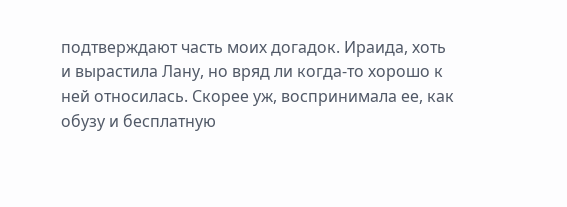подтверждают часть моих догадок. Ираида, хоть и вырастила Лану, но вряд ли когда-то хорошо к ней относилась. Скорее уж, воспринимала ее, как обузу и бесплатную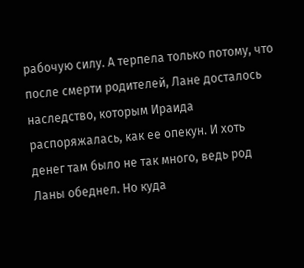рабочую силу. А терпела только потому, что после смерти родителей, Лане досталось наследство, которым Ираида распоряжалась, как ее опекун. И хоть денег там было не так много, ведь род Ланы обеднел. Но куда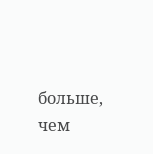больше, чем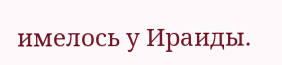имелось у Ираиды.